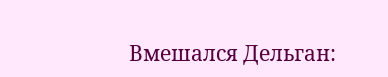Вмешался Дельган: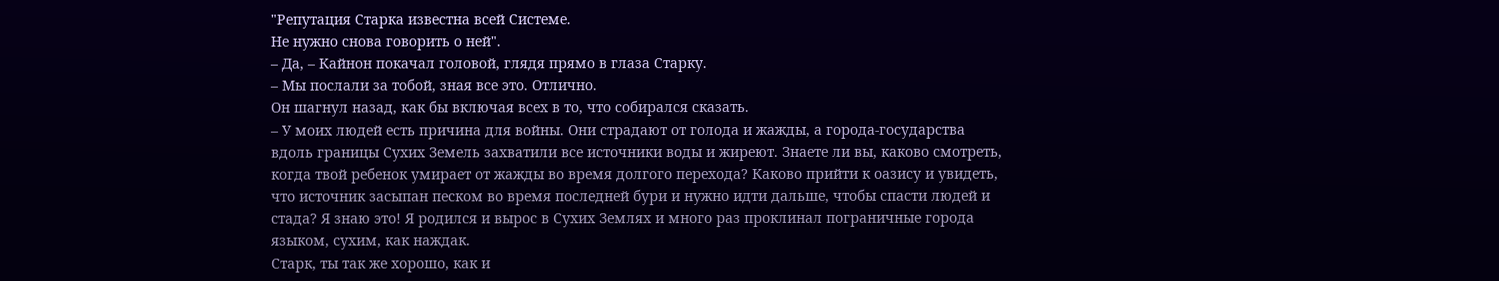"Репутация Старка известна всей Системе.
Не нужно снова говорить о ней".
– Да, – Кайнон покачал головой, глядя прямо в глаза Старку.
– Мы послали за тобой, зная все это. Отлично.
Он шагнул назад, как бы включая всех в то, что собирался сказать.
– У моих людей есть причина для войны. Они страдают от голода и жажды, а города-государства вдоль границы Сухих Земель захватили все источники воды и жиреют. Знаете ли вы, каково смотреть, когда твой ребенок умирает от жажды во время долгого перехода? Каково прийти к оазису и увидеть, что источник засыпан песком во время последней бури и нужно идти дальше, чтобы спасти людей и стада? Я знаю это! Я родился и вырос в Сухих Землях и много раз проклинал пограничные города языком, сухим, как наждак.
Старк, ты так же хорошо, как и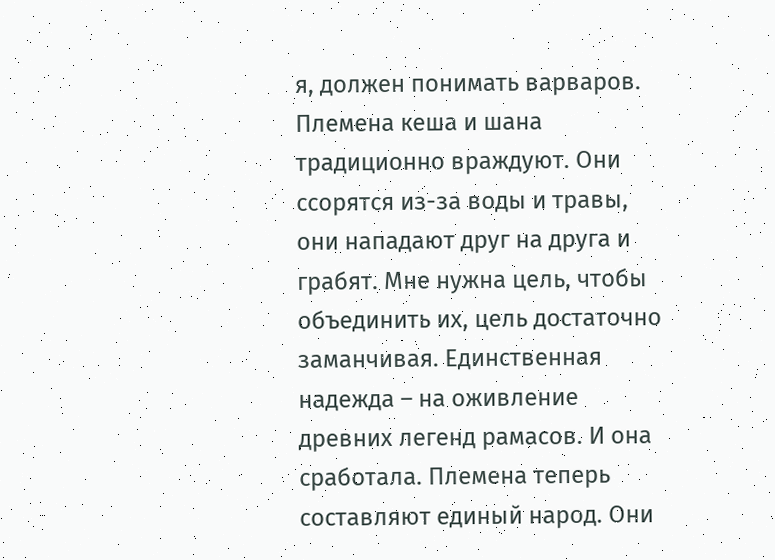я, должен понимать варваров. Племена кеша и шана традиционно враждуют. Они ссорятся из-за воды и травы, они нападают друг на друга и грабят. Мне нужна цель, чтобы объединить их, цель достаточно заманчивая. Единственная надежда – на оживление древних легенд рамасов. И она сработала. Племена теперь составляют единый народ. Они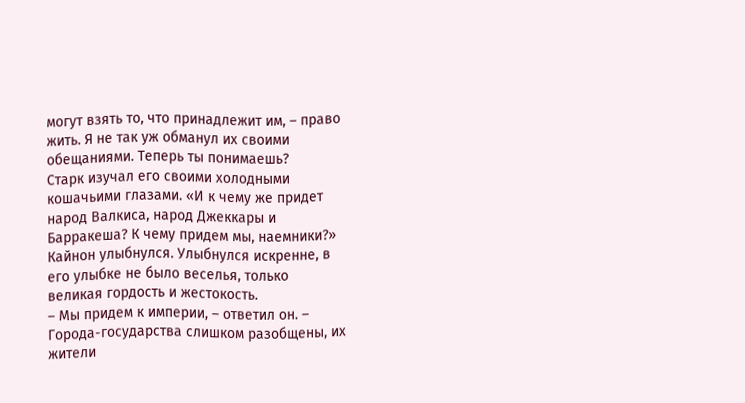могут взять то, что принадлежит им, – право жить. Я не так уж обманул их своими обещаниями. Теперь ты понимаешь?
Старк изучал его своими холодными кошачьими глазами. «И к чему же придет народ Валкиса, народ Джеккары и Барракеша? К чему придем мы, наемники?»
Кайнон улыбнулся. Улыбнулся искренне, в его улыбке не было веселья, только великая гордость и жестокость.
– Мы придем к империи, – ответил он. – Города-государства слишком разобщены, их жители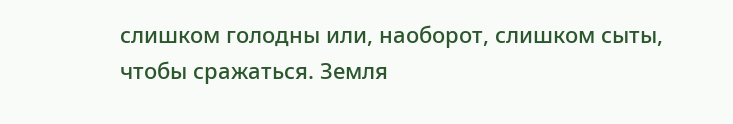слишком голодны или, наоборот, слишком сыты, чтобы сражаться. Земля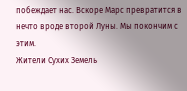побеждает нас. Вскоре Марс превратится в нечто вроде второй Луны. Мы покончим с этим.
Жители Сухих Земель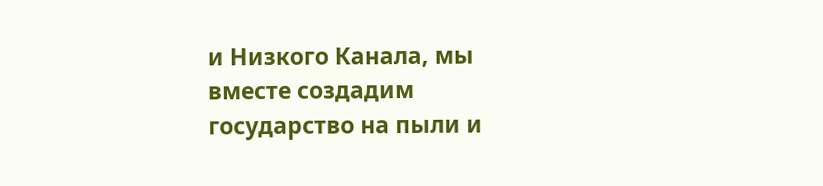и Низкого Канала, мы вместе создадим государство на пыли и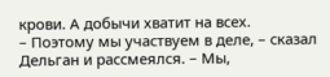крови. А добычи хватит на всех.
– Поэтому мы участвуем в деле, – сказал Дельган и рассмеялся. – Мы,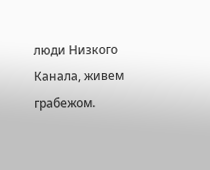люди Низкого Канала, живем грабежом.